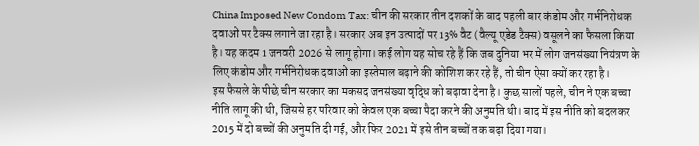China Imposed New Condom Tax: चीन की सरकार तीन दशकों के बाद पहली बार कंडोम और गर्भनिरोधक दवाओं पर टैक्स लगाने जा रहा है। सरकार अब इन उत्पादों पर 13% वैट (वैल्यू एडेड टैक्स) वसूलने का फैसला किया है। यह कदम 1 जनवरी 2026 से लागू होगा। कई लोग यह सोच रहे हैं कि जब दुनिया भर में लोग जनसंख्या नियंत्रण के लिए कंडोम और गर्भनिरोधक दवाओं का इस्तेमाल बढ़ाने की कोशिश कर रहे हैं, तो चीन ऐसा क्यों कर रहा है।
इस फैसले के पीछे चीन सरकार का मकसद जनसंख्या वृद्धि को बढ़ावा देना है। कुछ सालों पहले, चीन ने एक बच्चा नीति लागू की थी, जिससे हर परिवार को केवल एक बच्चा पैदा करने की अनुमति थी। बाद में इस नीति को बदलकर 2015 में दो बच्चों की अनुमति दी गई, और फिर 2021 में इसे तीन बच्चों तक बढ़ा दिया गया।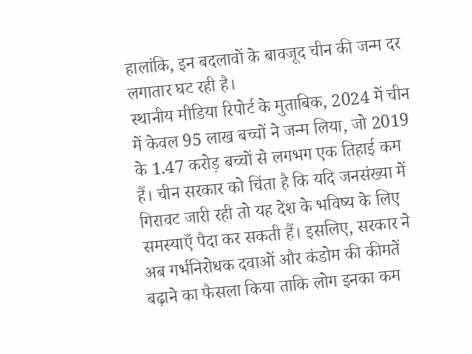हालांकि, इन बदलावों के बावजूद चीन की जन्म दर लगातार घट रही है।
स्थानीय मीडिया रिपोर्ट के मुताबिक, 2024 में चीन में केवल 95 लाख बच्चों ने जन्म लिया, जो 2019 के 1.47 करोड़ बच्चों से लगभग एक तिहाई कम हैं। चीन सरकार को चिंता है कि यदि जनसंख्या में गिरावट जारी रही तो यह देश के भविष्य के लिए समस्याएँ पैदा कर सकती हैं। इसलिए, सरकार ने अब गर्भनिरोधक दवाओं और कंडोम की कीमतें बढ़ाने का फैसला किया ताकि लोग इनका कम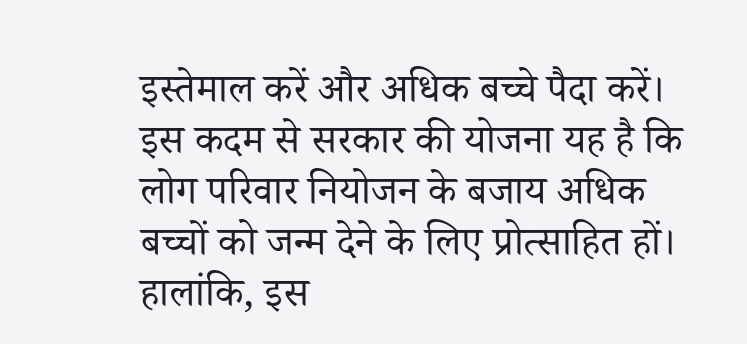इस्तेमाल करें और अधिक बच्चे पैदा करें।
इस कदम से सरकार की योजना यह है कि लोग परिवार नियोजन के बजाय अधिक बच्चों को जन्म देने के लिए प्रोत्साहित हों। हालांकि, इस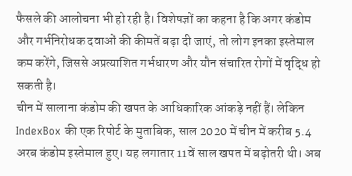फैसले की आलोचना भी हो रही है। विशेषज्ञों का कहना है कि अगर कंडोम और गर्भनिरोधक दवाओं की कीमतें बढ़ा दी जाएं, तो लोग इनका इस्तेमाल कम करेंगे, जिससे अप्रत्याशित गर्भधारण और यौन संचारित रोगों में वृद्धि हो सकती है।
चीन में सालाना कंडोम की खपत के आधिकारिक आंकड़े नहीं हैं। लेकिन IndexBox की एक रिपोर्ट के मुताबिक, साल 2020 में चीन में करीब 5.4 अरब कंडोम इस्तेमाल हुए। यह लगातार 11वें साल खपत में बढ़ोतरी थी। अब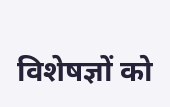विशेषज्ञों को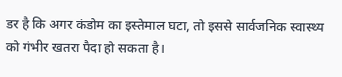डर है कि अगर कंडोम का इस्तेमाल घटा, तो इससे सार्वजनिक स्वास्थ्य को गंभीर खतरा पैदा हो सकता है।